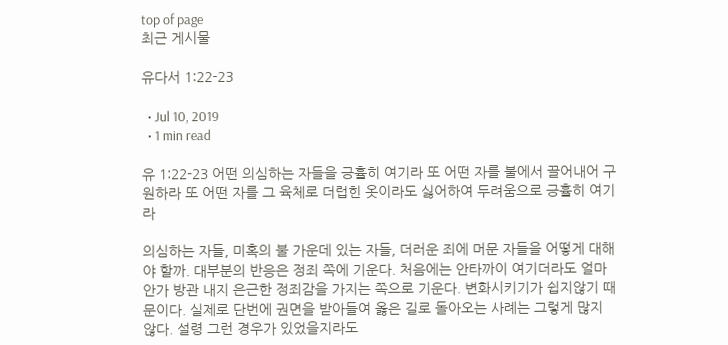top of page
최근 게시물

유다서 1:22-23

  • Jul 10, 2019
  • 1 min read

유 1:22-23 어떤 의심하는 자들을 긍휼히 여기라 또 어떤 자를 불에서 끌어내어 구원하라 또 어떤 자를 그 육체로 더럽힌 옷이라도 싫어하여 두려움으로 긍휼히 여기라

의심하는 자들, 미혹의 불 가운데 있는 자들, 더러운 죄에 머문 자들을 어떻게 대해야 할까. 대부분의 반응은 정죄 쪽에 기운다. 처음에는 안타까이 여기더라도 얼마 안가 방관 내지 은근한 정죄감을 가지는 쪽으로 기운다. 변화시키기가 쉽지않기 때문이다. 실제로 단번에 권면을 받아들여 옳은 길로 돌아오는 사례는 그렇게 많지 않다. 설령 그런 경우가 있었을지라도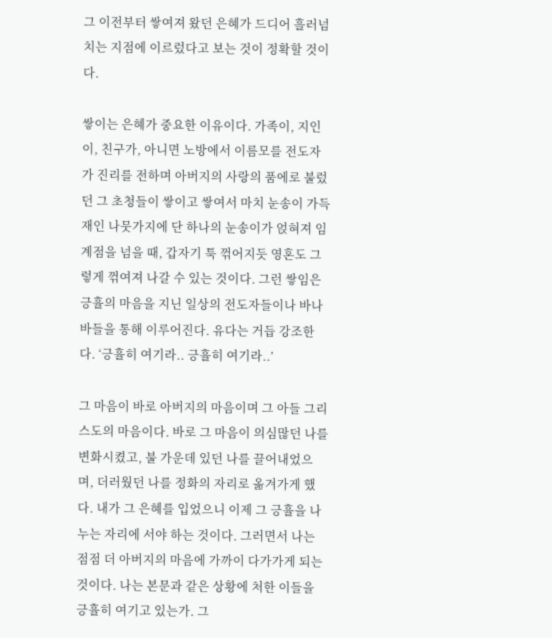그 이전부터 쌓여져 왔던 은혜가 드디어 흘러넘치는 지점에 이르렀다고 보는 것이 정확할 것이다.

쌓이는 은혜가 중요한 이유이다. 가족이, 지인이, 친구가, 아니면 노방에서 이름모를 전도자가 진리를 전하며 아버지의 사랑의 품에로 불렀던 그 초청들이 쌓이고 쌓여서 마치 눈송이 가득 재인 나뭇가지에 단 하나의 눈송이가 얹혀져 임계점을 넘을 때, 갑자기 툭 꺾어지듯 영혼도 그렇게 꺾여져 나갈 수 있는 것이다. 그런 쌓임은 긍휼의 마음을 지닌 일상의 전도자들이나 바나바들을 통해 이루어진다. 유다는 거듭 강조한다. ‘긍휼히 여기라.. 긍휼히 여기라..’

그 마음이 바로 아버지의 마음이며 그 아들 그리스도의 마음이다. 바로 그 마음이 의심많던 나를 변화시켰고, 불 가운데 있던 나를 끌어내었으며, 더러웠던 나를 정화의 자리로 옮겨가게 했다. 내가 그 은혜를 입었으니 이제 그 긍휼을 나누는 자리에 서야 하는 것이다. 그러면서 나는 점점 더 아버지의 마음에 가까이 다가가게 되는 것이다. 나는 본문과 같은 상황에 처한 이들을 긍휼히 여기고 있는가. 그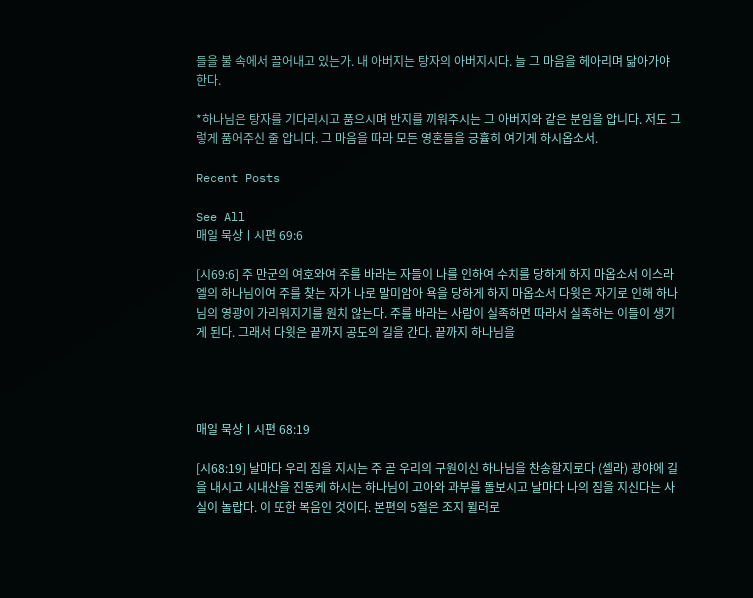들을 불 속에서 끌어내고 있는가. 내 아버지는 탕자의 아버지시다. 늘 그 마음을 헤아리며 닮아가야 한다.

*하나님은 탕자를 기다리시고 품으시며 반지를 끼워주시는 그 아버지와 같은 분임을 압니다. 저도 그렇게 품어주신 줄 압니다. 그 마음을 따라 모든 영혼들을 긍휼히 여기게 하시옵소서.

Recent Posts

See All
매일 묵상ㅣ시편 69:6

[시69:6] 주 만군의 여호와여 주를 바라는 자들이 나를 인하여 수치를 당하게 하지 마옵소서 이스라엘의 하나님이여 주를 찾는 자가 나로 말미암아 욕을 당하게 하지 마옵소서 다윗은 자기로 인해 하나님의 영광이 가리워지기를 원치 않는다. 주를 바라는 사람이 실족하면 따라서 실족하는 이들이 생기게 된다. 그래서 다윗은 끝까지 공도의 길을 간다. 끝까지 하나님을




매일 묵상ㅣ시편 68:19

[시68:19] 날마다 우리 짐을 지시는 주 곧 우리의 구원이신 하나님을 찬송할지로다 (셀라) 광야에 길을 내시고 시내산을 진동케 하시는 하나님이 고아와 과부를 돌보시고 날마다 나의 짐을 지신다는 사실이 놀랍다. 이 또한 복음인 것이다. 본편의 5절은 조지 뮐러로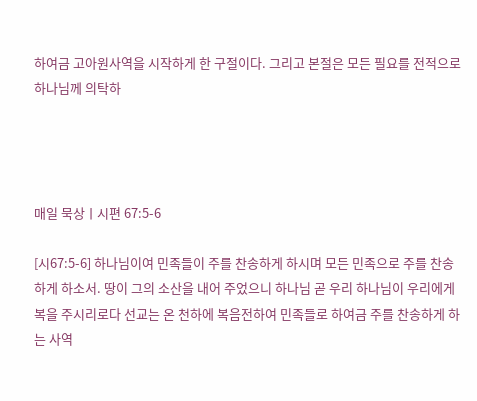하여금 고아원사역을 시작하게 한 구절이다. 그리고 본절은 모든 필요를 전적으로 하나님께 의탁하




매일 묵상ㅣ시편 67:5-6

[시67:5-6] 하나님이여 민족들이 주를 찬송하게 하시며 모든 민족으로 주를 찬송하게 하소서. 땅이 그의 소산을 내어 주었으니 하나님 곧 우리 하나님이 우리에게 복을 주시리로다 선교는 온 천하에 복음전하여 민족들로 하여금 주를 찬송하게 하는 사역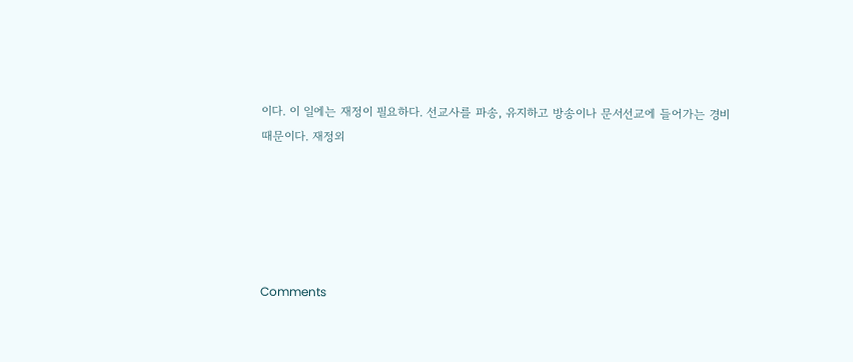이다. 이 일에는 재정이 필요하다. 선교사를 파송, 유지하고 방송이나 문서선교에 들어가는 경비 때문이다. 재정외





Comments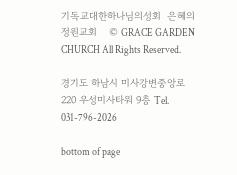기독교대한하나님의성회  은혜의정원교회    © GRACE GARDEN CHURCH All Rights Reserved.

경기도 하남시 미사강변중앙로 220 우성미사타워 9층 Tel. 031-796-2026

bottom of page